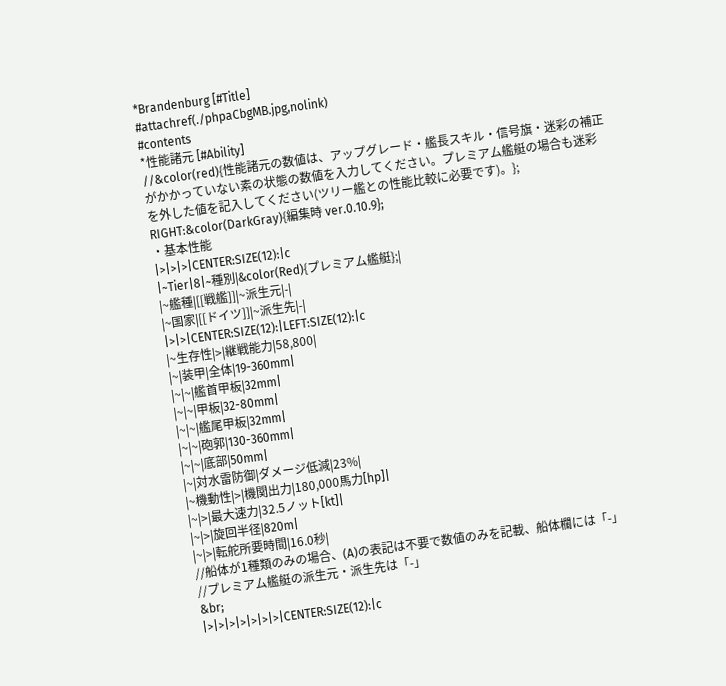*Brandenburg [#Title]
#attachref(./phpaCbgMB.jpg,nolink)
#contents
*性能諸元 [#Ability]
//&color(red){性能諸元の数値は、アップグレード・艦長スキル・信号旗・迷彩の補正がかかっていない素の状態の数値を入力してください。プレミアム艦艇の場合も迷彩を外した値を記入してください(ツリー艦との性能比較に必要です)。};
RIGHT:&color(DarkGray){編集時 ver.0.10.9};
・基本性能
|>|>|>|CENTER:SIZE(12):|c
|~Tier|8|~種別|&color(Red){プレミアム艦艇};|
|~艦種|[[戦艦]]|~派生元|-|
|~国家|[[ドイツ]]|~派生先|-|
|>|>|CENTER:SIZE(12):|LEFT:SIZE(12):|c
|~生存性|>|継戦能力|58,800|
|~|装甲|全体|19-360mm|
|~|~|艦首甲板|32mm|
|~|~|甲板|32-80mm|
|~|~|艦尾甲板|32mm|
|~|~|砲郭|130-360mm|
|~|~|底部|50mm|
|~|対水雷防御|ダメージ低減|23%|
|~機動性|>|機関出力|180,000馬力[hp]|
|~|>|最大速力|32.5ノット[kt]|
|~|>|旋回半径|820m|
|~|>|転舵所要時間|16.0秒|
//船体が1種類のみの場合、(A)の表記は不要で数値のみを記載、船体欄には「-」
//プレミアム艦艇の派生元・派生先は「-」
&br;
|>|>|>|>|>|>|>|CENTER:SIZE(12):|c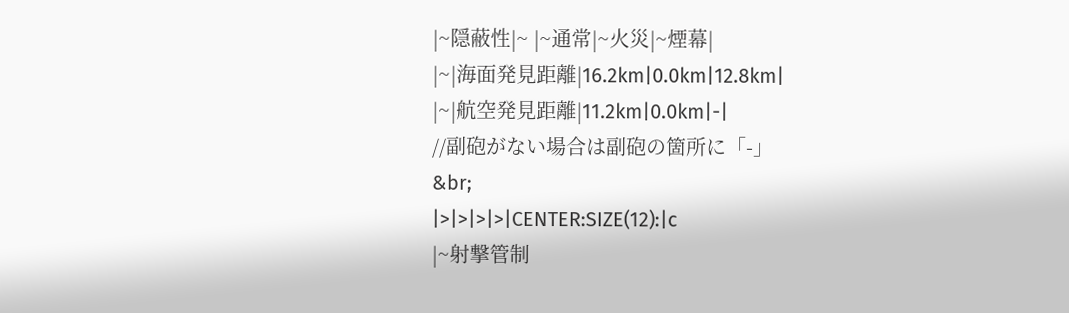|~隠蔽性|~ |~通常|~火災|~煙幕|
|~|海面発見距離|16.2km|0.0km|12.8km|
|~|航空発見距離|11.2km|0.0km|-|
//副砲がない場合は副砲の箇所に「-」
&br;
|>|>|>|>|CENTER:SIZE(12):|c
|~射撃管制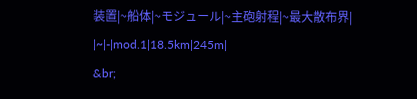装置|~船体|~モジュール|~主砲射程|~最大散布界|
|~|-|mod.1|18.5km|245m|
&br;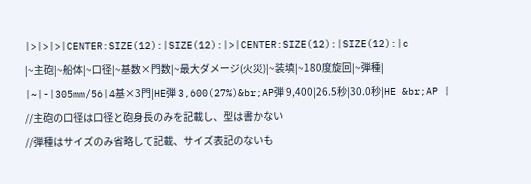|>|>|>|CENTER:SIZE(12):|SIZE(12):|>|CENTER:SIZE(12):|SIZE(12):|c
|~主砲|~船体|~口径|~基数×門数|~最大ダメージ(火災)|~装填|~180度旋回|~弾種|
|~|-|305mm/56|4基×3門|HE弾 3,600(27%)&br;AP弾 9,400|26.5秒|30.0秒|HE &br;AP |
//主砲の口径は口径と砲身長のみを記載し、型は書かない
//弾種はサイズのみ省略して記載、サイズ表記のないも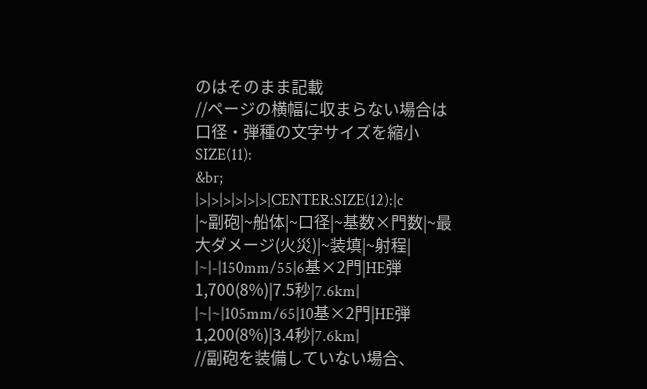のはそのまま記載
//ページの横幅に収まらない場合は口径・弾種の文字サイズを縮小 SIZE(11):
&br;
|>|>|>|>|>|>|CENTER:SIZE(12):|c
|~副砲|~船体|~口径|~基数×門数|~最大ダメージ(火災)|~装填|~射程|
|~|-|150mm/55|6基×2門|HE弾 1,700(8%)|7.5秒|7.6km|
|~|~|105mm/65|10基×2門|HE弾 1,200(8%)|3.4秒|7.6km|
//副砲を装備していない場合、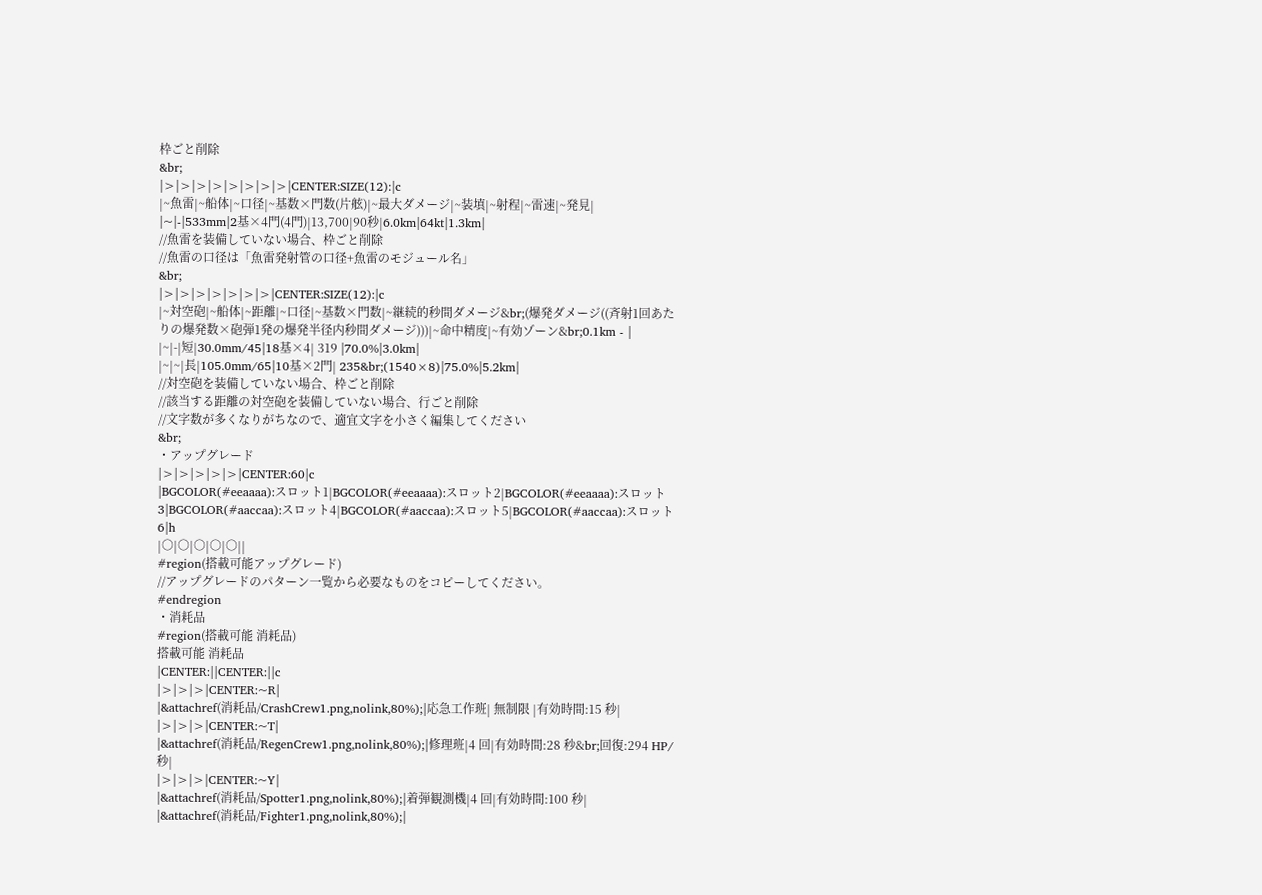枠ごと削除
&br;
|>|>|>|>|>|>|>|>|CENTER:SIZE(12):|c
|~魚雷|~船体|~口径|~基数×門数(片舷)|~最大ダメージ|~装填|~射程|~雷速|~発見|
|~|-|533mm|2基×4門(4門)|13,700|90秒|6.0km|64kt|1.3km|
//魚雷を装備していない場合、枠ごと削除
//魚雷の口径は「魚雷発射管の口径+魚雷のモジュール名」
&br;
|>|>|>|>|>|>|>|CENTER:SIZE(12):|c
|~対空砲|~船体|~距離|~口径|~基数×門数|~継続的秒間ダメージ&br;(爆発ダメージ((斉射1回あたりの爆発数×砲弾1発の爆発半径内秒間ダメージ)))|~命中精度|~有効ゾーン&br;0.1km - |
|~|-|短|30.0mm/45|18基×4| 319 |70.0%|3.0km|
|~|~|長|105.0mm/65|10基×2門| 235&br;(1540×8)|75.0%|5.2km|
//対空砲を装備していない場合、枠ごと削除
//該当する距離の対空砲を装備していない場合、行ごと削除
//文字数が多くなりがちなので、適宜文字を小さく編集してください
&br;
・アップグレード
|>|>|>|>|>|CENTER:60|c
|BGCOLOR(#eeaaaa):スロット1|BGCOLOR(#eeaaaa):スロット2|BGCOLOR(#eeaaaa):スロット3|BGCOLOR(#aaccaa):スロット4|BGCOLOR(#aaccaa):スロット5|BGCOLOR(#aaccaa):スロット6|h
|○|○|○|○|○||
#region(搭載可能アップグレード)
//アップグレードのパターン一覧から必要なものをコピーしてください。
#endregion
・消耗品
#region(搭載可能 消耗品)
搭載可能 消耗品
|CENTER:||CENTER:||c
|>|>|>|CENTER:~R|
|&attachref(消耗品/CrashCrew1.png,nolink,80%);|応急工作班| 無制限 |有効時間:15 秒|
|>|>|>|CENTER:~T|
|&attachref(消耗品/RegenCrew1.png,nolink,80%);|修理班|4 回|有効時間:28 秒&br;回復:294 HP/秒|
|>|>|>|CENTER:~Y|
|&attachref(消耗品/Spotter1.png,nolink,80%);|着弾観測機|4 回|有効時間:100 秒|
|&attachref(消耗品/Fighter1.png,nolink,80%);|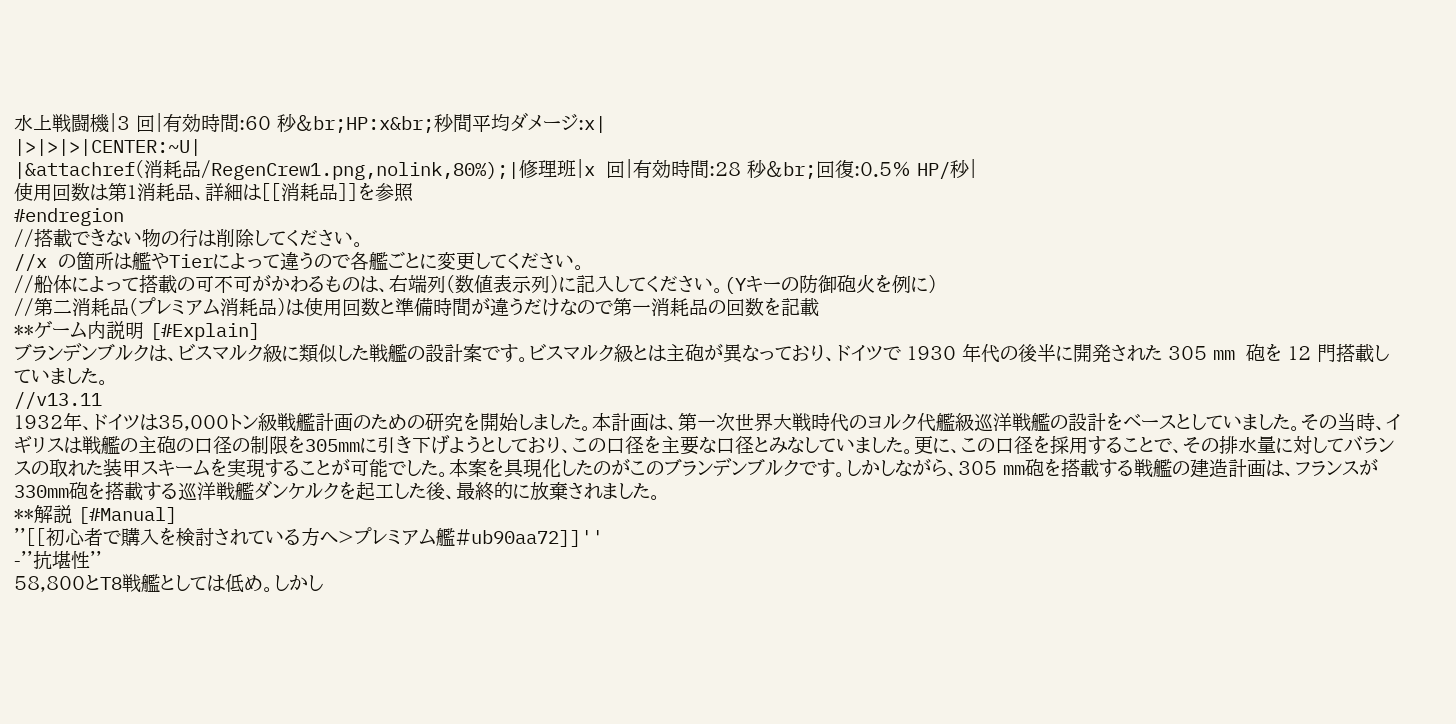水上戦闘機|3 回|有効時間:60 秒&br;HP:x&br;秒間平均ダメージ:x|
|>|>|>|CENTER:~U|
|&attachref(消耗品/RegenCrew1.png,nolink,80%);|修理班|x 回|有効時間:28 秒&br;回復:0.5% HP/秒|
使用回数は第1消耗品、詳細は[[消耗品]]を参照
#endregion
//搭載できない物の行は削除してください。
//x の箇所は艦やTierによって違うので各艦ごとに変更してください。
//船体によって搭載の可不可がかわるものは、右端列(数値表示列)に記入してください。(Yキーの防御砲火を例に)
//第二消耗品(プレミアム消耗品)は使用回数と準備時間が違うだけなので第一消耗品の回数を記載
**ゲーム内説明 [#Explain]
ブランデンブルクは、ビスマルク級に類似した戦艦の設計案です。ビスマルク級とは主砲が異なっており、ドイツで 1930 年代の後半に開発された 305 mm 砲を 12 門搭載していました。
//v13.11
1932年、ドイツは35,000トン級戦艦計画のための研究を開始しました。本計画は、第一次世界大戦時代のヨルク代艦級巡洋戦艦の設計をベースとしていました。その当時、イギリスは戦艦の主砲の口径の制限を305mmに引き下げようとしており、この口径を主要な口径とみなしていました。更に、この口径を採用することで、その排水量に対してバランスの取れた装甲スキームを実現することが可能でした。本案を具現化したのがこのブランデンブルクです。しかしながら、305 mm砲を搭載する戦艦の建造計画は、フランスが330mm砲を搭載する巡洋戦艦ダンケルクを起工した後、最終的に放棄されました。
**解説 [#Manual]
''[[初心者で購入を検討されている方へ>プレミアム艦#ub90aa72]]''
-''抗堪性''
58,800とT8戦艦としては低め。しかし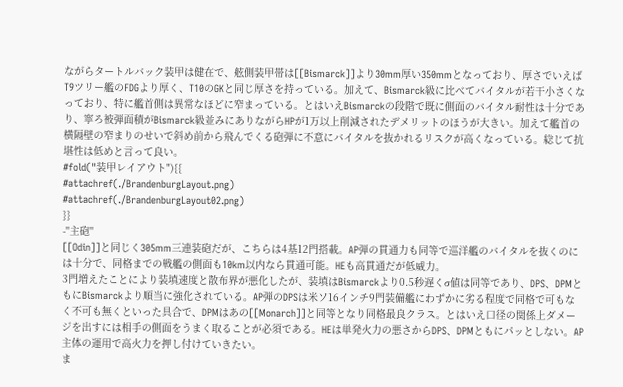ながらタートルバック装甲は健在で、舷側装甲帯は[[Bismarck]]より30mm厚い350mmとなっており、厚さでいえばT9ツリー艦のFDGより厚く、T10のGKと同じ厚さを持っている。加えて、Bismarck級に比べてバイタルが若干小さくなっており、特に艦首側は異常なほどに窄まっている。とはいえBismarckの段階で既に側面のバイタル耐性は十分であり、寧ろ被弾面積がBismarck級並みにありながらHPが1万以上削減されたデメリットのほうが大きい。加えて艦首の横隔壁の窄まりのせいで斜め前から飛んでくる砲弾に不意にバイタルを抜かれるリスクが高くなっている。総じて抗堪性は低めと言って良い。
#fold("装甲レイアウト"){{
#attachref(./BrandenburgLayout.png)
#attachref(./BrandenburgLayout02.png)
}}
-''主砲''
[[Odin]]と同じく305mm三連装砲だが、こちらは4基12門搭載。AP弾の貫通力も同等で巡洋艦のバイタルを抜くのには十分で、同格までの戦艦の側面も10km以内なら貫通可能。HEも高貫通だが低威力。
3門増えたことにより装填速度と散布界が悪化したが、装填はBismarckより0.5秒遅くσ値は同等であり、DPS、DPMともにBismarckより順当に強化されている。AP弾のDPSは米ソ16インチ9門装備艦にわずかに劣る程度で同格で可もなく不可も無くといった具合で、DPMはあの[[Monarch]]と同等となり同格最良クラス。とはいえ口径の関係上ダメージを出すには相手の側面をうまく取ることが必須である。HEは単発火力の悪さからDPS、DPMともにパッとしない。AP主体の運用で高火力を押し付けていきたい。
ま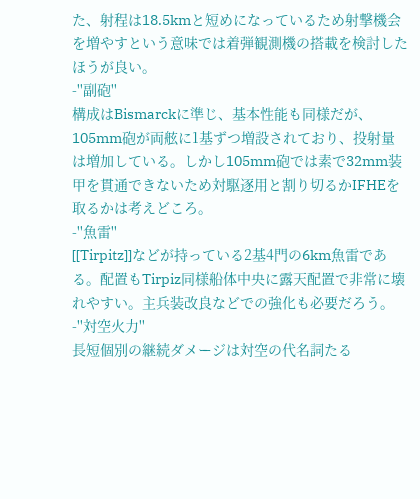た、射程は18.5kmと短めになっているため射撃機会を増やすという意味では着弾観測機の搭載を検討したほうが良い。
-''副砲''
構成はBismarckに準じ、基本性能も同様だが、105mm砲が両舷に1基ずつ増設されており、投射量は増加している。しかし105mm砲では素で32mm装甲を貫通できないため対駆逐用と割り切るかIFHEを取るかは考えどころ。
-''魚雷''
[[Tirpitz]]などが持っている2基4門の6km魚雷である。配置もTirpiz同様船体中央に露天配置で非常に壊れやすい。主兵装改良などでの強化も必要だろう。
-''対空火力''
長短個別の継続ダメージは対空の代名詞たる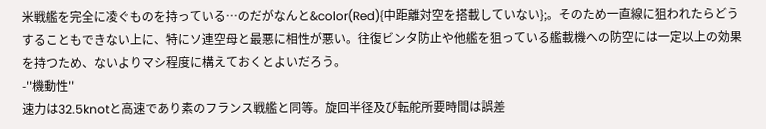米戦艦を完全に凌ぐものを持っている…のだがなんと&color(Red){中距離対空を搭載していない};。そのため一直線に狙われたらどうすることもできない上に、特にソ連空母と最悪に相性が悪い。往復ビンタ防止や他艦を狙っている艦載機への防空には一定以上の効果を持つため、ないよりマシ程度に構えておくとよいだろう。
-''機動性''
速力は32.5knotと高速であり素のフランス戦艦と同等。旋回半径及び転舵所要時間は誤差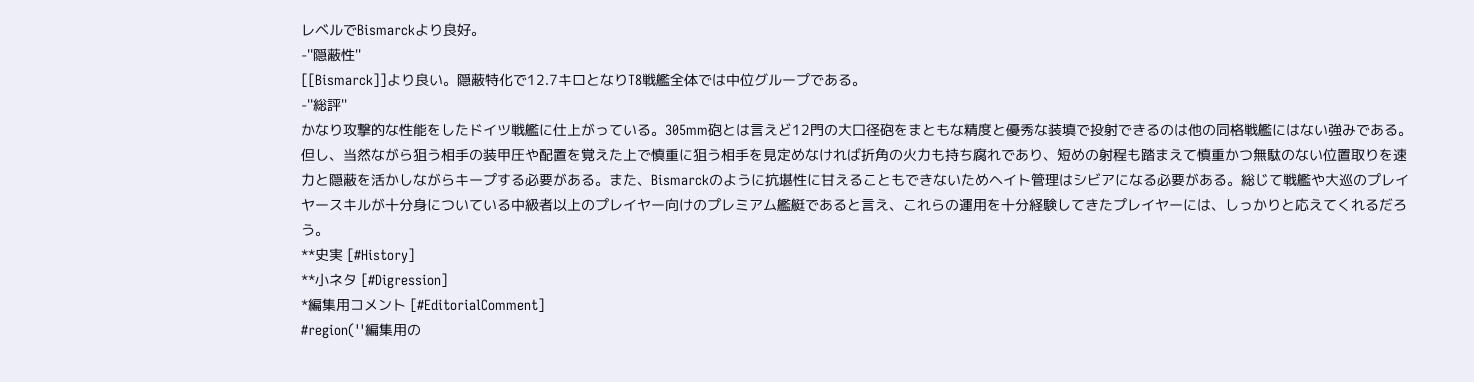レベルでBismarckより良好。
-''隠蔽性''
[[Bismarck]]より良い。隠蔽特化で12.7キロとなりT8戦艦全体では中位グループである。
-''総評''
かなり攻撃的な性能をしたドイツ戦艦に仕上がっている。305mm砲とは言えど12門の大口径砲をまともな精度と優秀な装填で投射できるのは他の同格戦艦にはない強みである。但し、当然ながら狙う相手の装甲圧や配置を覚えた上で慎重に狙う相手を見定めなければ折角の火力も持ち腐れであり、短めの射程も踏まえて慎重かつ無駄のない位置取りを速力と隠蔽を活かしながらキープする必要がある。また、Bismarckのように抗堪性に甘えることもできないためヘイト管理はシビアになる必要がある。総じて戦艦や大巡のプレイヤースキルが十分身についている中級者以上のプレイヤー向けのプレミアム艦艇であると言え、これらの運用を十分経験してきたプレイヤーには、しっかりと応えてくれるだろう。
**史実 [#History]
**小ネタ [#Digression]
*編集用コメント [#EditorialComment]
#region(''編集用の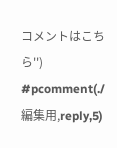コメントはこちら'')
#pcomment(./編集用,reply,5)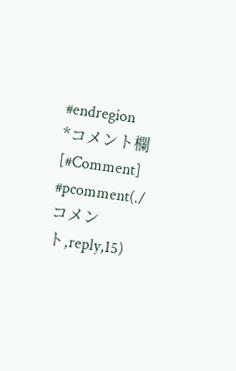#endregion
*コメント欄 [#Comment]
#pcomment(./コメント,reply,15)